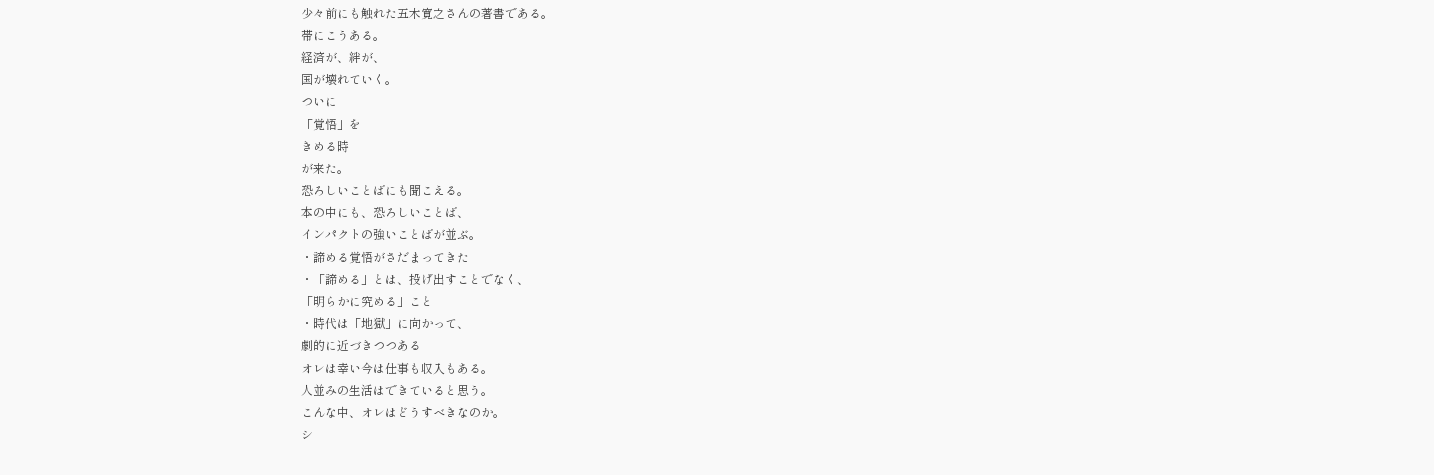少々前にも触れた五木寛之さんの著書である。
帯にこうある。
経済が、絆が、
国が壊れていく。
ついに
「覚悟」を
きめる時
が来た。
恐ろしいことばにも聞こえる。
本の中にも、恐ろしいことば、
インパクトの強いことばが並ぶ。
・諦める覚悟がさだまってきた
・「諦める」とは、投げ出すことでなく、
「明らかに究める」こと
・時代は「地獄」に向かって、
劇的に近づきつつある
オレは幸い今は仕事も収入もある。
人並みの生活はできていると思う。
こんな中、オレはどうすべきなのか。
シ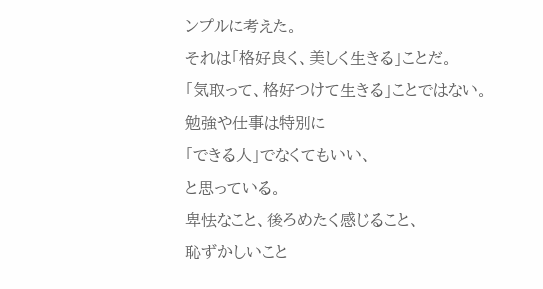ンプルに考えた。
それは「格好良く、美しく生きる」ことだ。
「気取って、格好つけて生きる」ことではない。
勉強や仕事は特別に
「できる人」でなくてもいい、
と思っている。
卑怯なこと、後ろめたく感じること、
恥ずかしいこと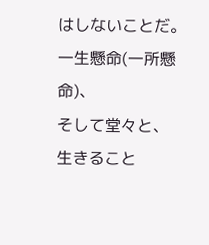はしないことだ。
一生懸命(一所懸命)、
そして堂々と、
生きること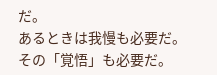だ。
あるときは我慢も必要だ。
その「覚悟」も必要だ。